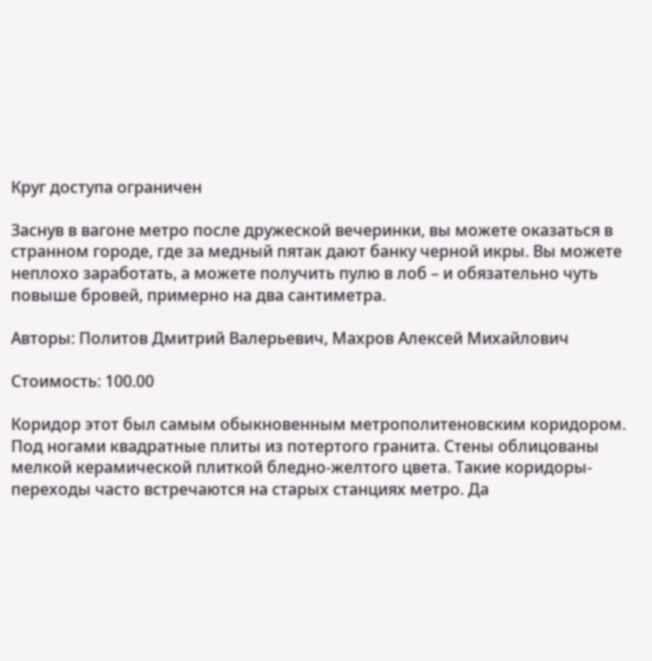Круг доступа ограничен

Заснув в вагоне метро после дружеской вечеринки, вы можете оказаться в странном городе, где за медный пятак дают банку черной икры. Вы можете неплохо заработать, а можете получить пулю в лоб – и обязательно чуть повыше бровей, примерно на два сантиметра.

Авторы: Политов Дмитрий Валерьевич, Махров Алексей Михайлович

Стоимость: 100.00

Коридор этот был самым обыкновенным метрополитеновским коридором. Под ногами квадратные плиты из потертого гранита. Стены облицованы мелкой керамической плиткой бледно-желтого цвета. Такие коридоры-переходы часто встречаются на старых станциях метро. Да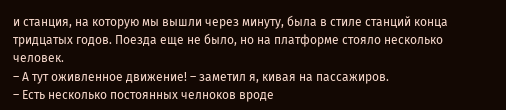и станция, на которую мы вышли через минуту, была в стиле станций конца тридцатых годов. Поезда еще не было, но на платформе стояло несколько человек.
– А тут оживленное движение! – заметил я, кивая на пассажиров.
– Есть несколько постоянных челноков вроде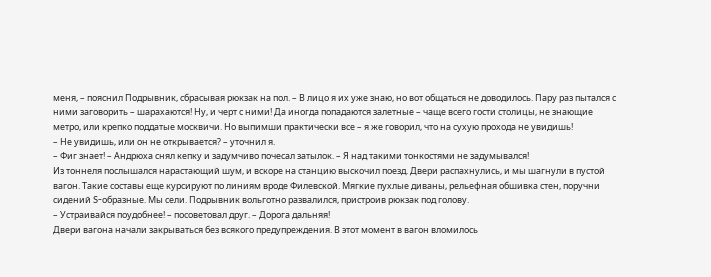меня, – пояснил Подрывник, сбрасывая рюкзак на пол. – В лицо я их уже знаю, но вот общаться не доводилось. Пару раз пытался с ними заговорить – шарахаются! Ну, и черт с ними! Да иногда попадаются залетные – чаще всего гости столицы, не знающие метро, или крепко поддатые москвичи. Но выпимши практически все – я же говорил, что на сухую прохода не увидишь!
– Не увидишь, или он не открывается? – уточнил я.
– Фиг знает! – Андрюха снял кепку и задумчиво почесал затылок. – Я над такими тонкостями не задумывался!
Из тоннеля послышался нарастающий шум, и вскоре на станцию выскочил поезд. Двери распахнулись, и мы шагнули в пустой вагон. Такие составы еще курсируют по линиям вроде Филевской. Мягкие пухлые диваны, рельефная обшивка стен, поручни сидений S-образные. Мы сели. Подрывник вольготно развалился, пристроив рюкзак под голову.
– Устраивайся поудобнее! – посоветовал друг. – Дорога дальняя!
Двери вагона начали закрываться без всякого предупреждения. В этот момент в вагон вломилось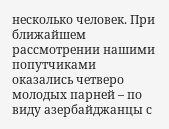несколько человек. При ближайшем рассмотрении нашими попутчиками оказались четверо молодых парней – по виду азербайджанцы с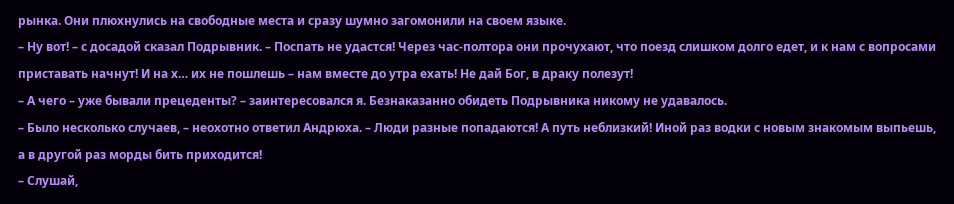рынка. Они плюхнулись на свободные места и сразу шумно загомонили на своем языке.
– Ну вот! – с досадой сказал Подрывник. – Поспать не удастся! Через час-полтора они прочухают, что поезд слишком долго едет, и к нам с вопросами приставать начнут! И на х… их не пошлешь – нам вместе до утра ехать! Не дай Бог, в драку полезут!
– А чего – уже бывали прецеденты? – заинтересовался я. Безнаказанно обидеть Подрывника никому не удавалось.
– Было несколько случаев, – неохотно ответил Андрюха. – Люди разные попадаются! А путь неблизкий! Иной раз водки с новым знакомым выпьешь, а в другой раз морды бить приходится!
– Слушай,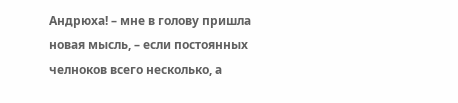Андрюха! – мне в голову пришла новая мысль, – если постоянных челноков всего несколько, а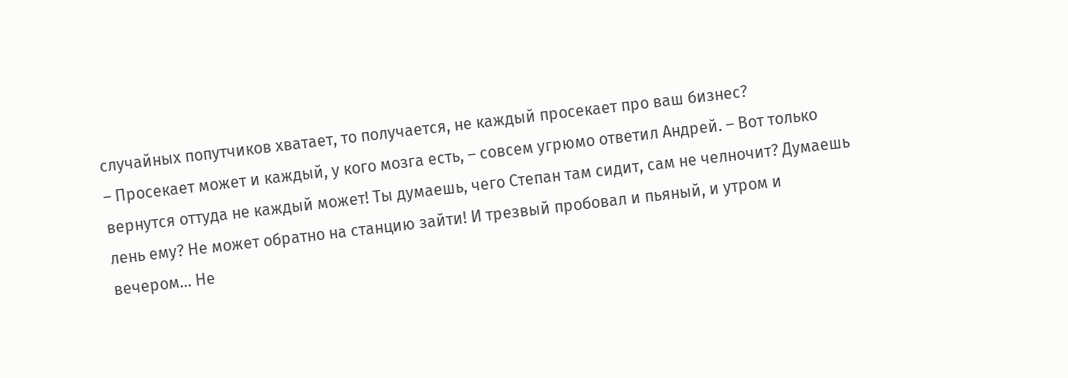случайных попутчиков хватает, то получается, не каждый просекает про ваш бизнес?
– Просекает может и каждый, у кого мозга есть, – совсем угрюмо ответил Андрей. – Вот только вернутся оттуда не каждый может! Ты думаешь, чего Степан там сидит, сам не челночит? Думаешь лень ему? Не может обратно на станцию зайти! И трезвый пробовал и пьяный, и утром и вечером… Не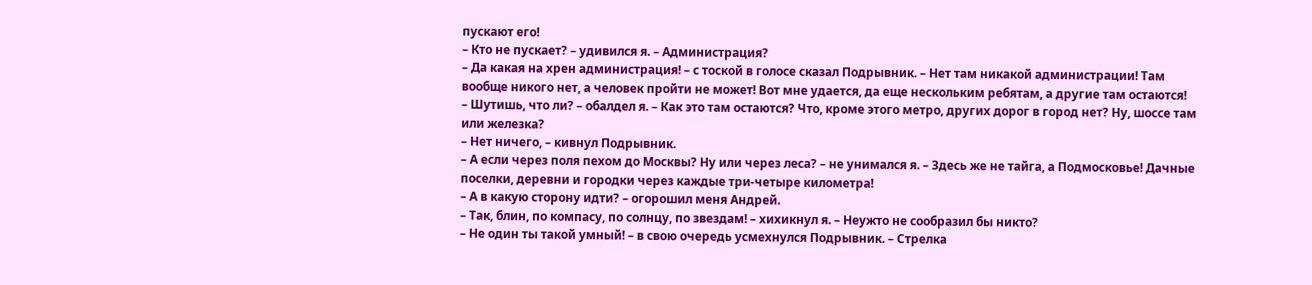пускают его!
– Кто не пускает? – удивился я. – Администрация?
– Да какая на хрен администрация! – с тоской в голосе сказал Подрывник. – Нет там никакой администрации! Там вообще никого нет, а человек пройти не может! Вот мне удается, да еще нескольким ребятам, а другие там остаются!
– Шутишь, что ли? – обалдел я. – Как это там остаются? Что, кроме этого метро, других дорог в город нет? Ну, шоссе там или железка?
– Нет ничего, – кивнул Подрывник.
– А если через поля пехом до Москвы? Ну или через леса? – не унимался я. – Здесь же не тайга, а Подмосковье! Дачные поселки, деревни и городки через каждые три-четыре километра!
– А в какую сторону идти? – огорошил меня Андрей.
– Так, блин, по компасу, по солнцу, по звездам! – хихикнул я. – Неужто не сообразил бы никто?
– Не один ты такой умный! – в свою очередь усмехнулся Подрывник. – Стрелка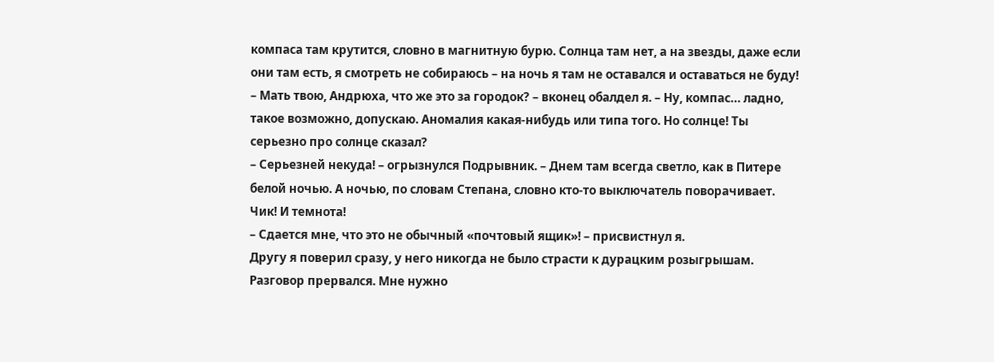компаса там крутится, словно в магнитную бурю. Солнца там нет, а на звезды, даже если они там есть, я смотреть не собираюсь – на ночь я там не оставался и оставаться не буду!
– Мать твою, Андрюха, что же это за городок? – вконец обалдел я. – Ну, компас… ладно, такое возможно, допускаю. Аномалия какая-нибудь или типа того. Но солнце! Ты серьезно про солнце сказал?
– Серьезней некуда! – огрызнулся Подрывник. – Днем там всегда светло, как в Питере белой ночью. А ночью, по словам Степана, словно кто-то выключатель поворачивает. Чик! И темнота!
– Сдается мне, что это не обычный «почтовый ящик»! – присвистнул я.
Другу я поверил сразу, у него никогда не было страсти к дурацким розыгрышам.
Разговор прервался. Мне нужно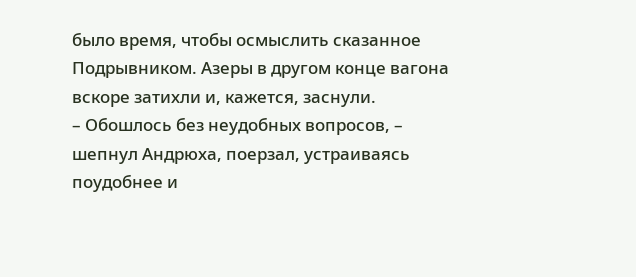было время, чтобы осмыслить сказанное Подрывником. Азеры в другом конце вагона вскоре затихли и, кажется, заснули.
– Обошлось без неудобных вопросов, – шепнул Андрюха, поерзал, устраиваясь поудобнее и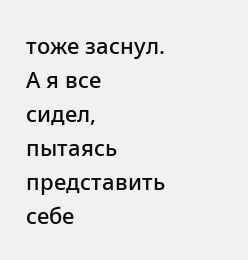тоже заснул. А я все сидел, пытаясь представить себе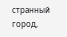странный город,